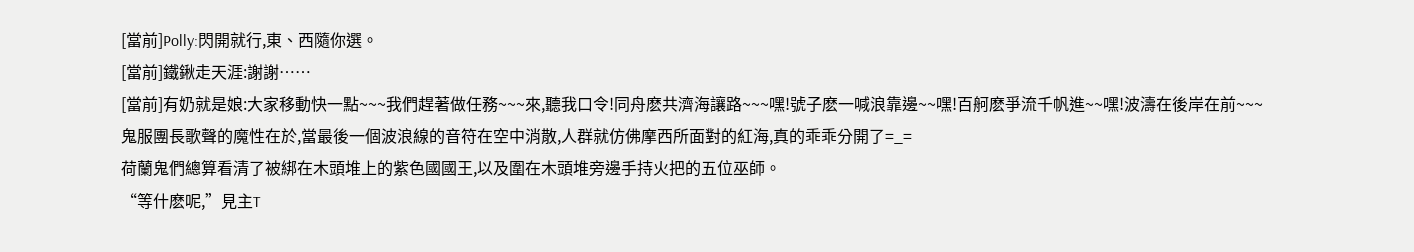[當前]Polly:閃開就行,東、西隨你選。
[當前]鐵鍬走天涯:謝謝……
[當前]有奶就是娘:大家移動快一點~~~我們趕著做任務~~~來,聽我口令!同舟麽共濟海讓路~~~嘿!號子麽一喊浪靠邊~~嘿!百舸麽爭流千帆進~~嘿!波濤在後岸在前~~~
鬼服團長歌聲的魔性在於,當最後一個波浪線的音符在空中消散,人群就仿佛摩西所面對的紅海,真的乖乖分開了=_=
荷蘭鬼們總算看清了被綁在木頭堆上的紫色國國王,以及圍在木頭堆旁邊手持火把的五位巫師。
“等什麽呢,”見主T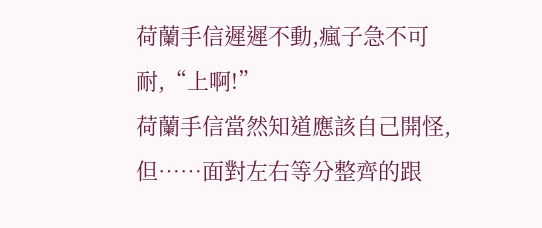荷蘭手信遲遲不動,瘋子急不可耐,“上啊!”
荷蘭手信當然知道應該自己開怪,但……面對左右等分整齊的跟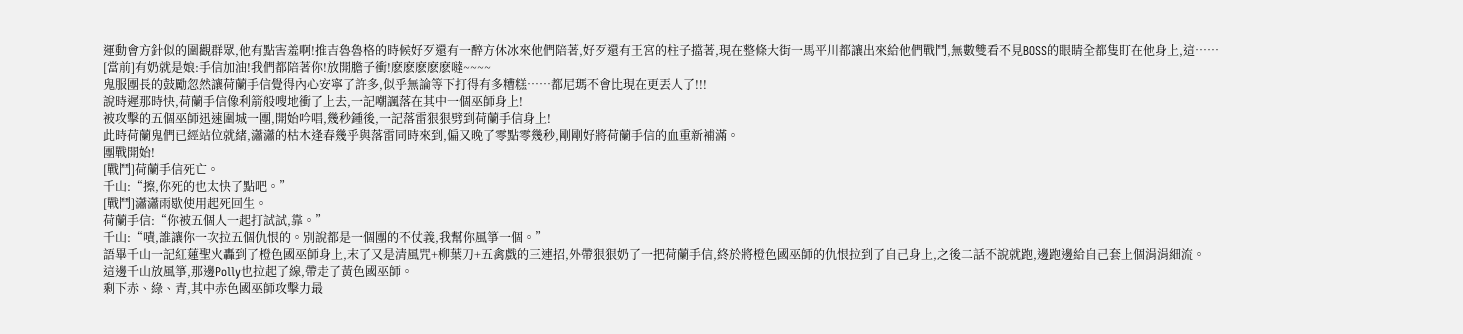運動會方針似的圍觀群眾,他有點害羞啊!推吉魯魯格的時候好歹還有一醉方休冰來他們陪著,好歹還有王宮的柱子擋著,現在整條大街一馬平川都讓出來給他們戰鬥,無數雙看不見BOSS的眼睛全都隻盯在他身上,這……
[當前]有奶就是娘:手信加油!我們都陪著你!放開膽子衝!麽麽麽麽麽噠~~~~
鬼服團長的鼓勵忽然讓荷蘭手信覺得內心安寧了許多,似乎無論等下打得有多糟糕……都尼瑪不會比現在更丟人了!!!
說時遲那時快,荷蘭手信像利箭般嗖地衝了上去,一記嘲諷落在其中一個巫師身上!
被攻擊的五個巫師迅速圍城一團,開始吟唱,幾秒鍾後,一記落雷狠狠劈到荷蘭手信身上!
此時荷蘭鬼們已經站位就緒,瀟瀟的枯木逢春幾乎與落雷同時來到,偏又晚了零點零幾秒,剛剛好將荷蘭手信的血重新補滿。
團戰開始!
[戰鬥]荷蘭手信死亡。
千山:“擦,你死的也太快了點吧。”
[戰鬥]瀟瀟雨歇使用起死回生。
荷蘭手信:“你被五個人一起打試試,靠。”
千山:“嘖,誰讓你一次拉五個仇恨的。別說都是一個團的不仗義,我幫你風箏一個。”
語畢千山一記紅蓮聖火轟到了橙色國巫師身上,末了又是清風咒+柳葉刀+五禽戲的三連招,外帶狠狠奶了一把荷蘭手信,終於將橙色國巫師的仇恨拉到了自己身上,之後二話不說就跑,邊跑邊給自己套上個涓涓細流。
這邊千山放風箏,那邊Polly也拉起了線,帶走了黃色國巫師。
剩下赤、綠、青,其中赤色國巫師攻擊力最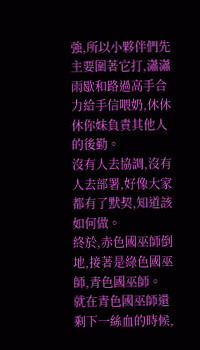強,所以小夥伴們先主要圍著它打,瀟瀟雨歇和路過高手合力給手信喂奶,休休休你妹負責其他人的後勤。
沒有人去協調,沒有人去部署,好像大家都有了默契,知道該如何做。
終於,赤色國巫師倒地,接著是綠色國巫師,青色國巫師。
就在青色國巫師還剩下一絲血的時候,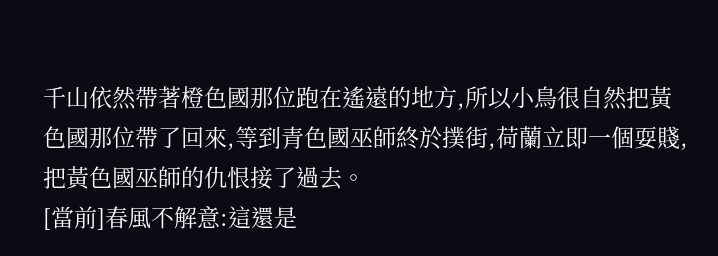千山依然帶著橙色國那位跑在遙遠的地方,所以小鳥很自然把黃色國那位帶了回來,等到青色國巫師終於撲街,荷蘭立即一個耍賤,把黃色國巫師的仇恨接了過去。
[當前]春風不解意:這還是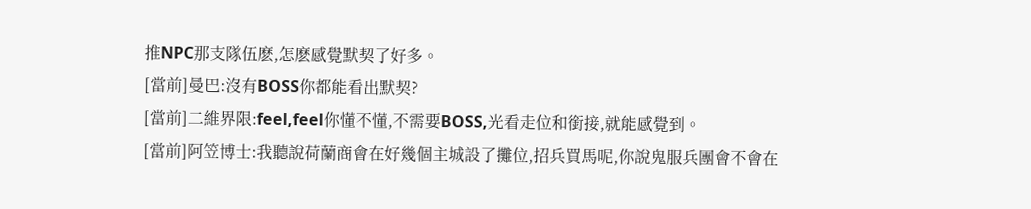推NPC那支隊伍麽,怎麽感覺默契了好多。
[當前]曼巴:沒有BOSS你都能看出默契?
[當前]二維界限:feel,feel你懂不懂,不需要BOSS,光看走位和銜接,就能感覺到。
[當前]阿笠博士:我聽說荷蘭商會在好幾個主城設了攤位,招兵買馬呢,你說鬼服兵團會不會在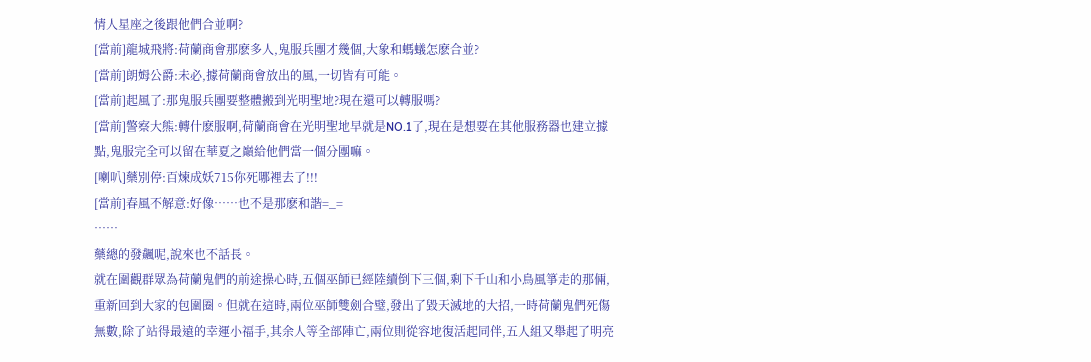情人星座之後跟他們合並啊?
[當前]龍城飛將:荷蘭商會那麽多人,鬼服兵團才幾個,大象和螞蟻怎麽合並?
[當前]朗姆公爵:未必,據荷蘭商會放出的風,一切皆有可能。
[當前]起風了:那鬼服兵團要整體搬到光明聖地?現在還可以轉服嗎?
[當前]警察大熊:轉什麽服啊,荷蘭商會在光明聖地早就是NO.1了,現在是想要在其他服務器也建立據點,鬼服完全可以留在華夏之巔給他們當一個分團嘛。
[喇叭]藥別停:百煉成妖715你死哪裡去了!!!
[當前]春風不解意:好像……也不是那麽和諧=_=
……
藥總的發飆呢,說來也不話長。
就在圍觀群眾為荷蘭鬼們的前途操心時,五個巫師已經陸續倒下三個,剩下千山和小鳥風箏走的那倆,重新回到大家的包圍圈。但就在這時,兩位巫師雙劍合璧,發出了毀天滅地的大招,一時荷蘭鬼們死傷無數,除了站得最遠的幸運小福手,其余人等全部陣亡,兩位則從容地復活起同伴,五人組又舉起了明亮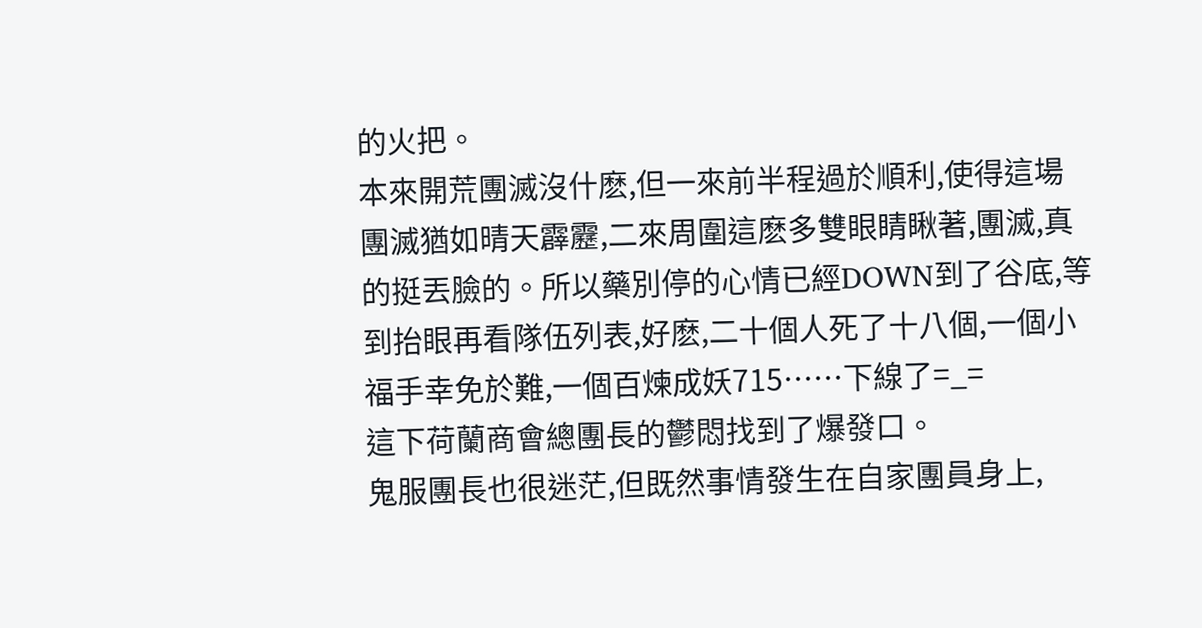的火把。
本來開荒團滅沒什麽,但一來前半程過於順利,使得這場團滅猶如晴天霹靂,二來周圍這麽多雙眼睛瞅著,團滅,真的挺丟臉的。所以藥別停的心情已經DOWN到了谷底,等到抬眼再看隊伍列表,好麽,二十個人死了十八個,一個小福手幸免於難,一個百煉成妖715……下線了=_=
這下荷蘭商會總團長的鬱悶找到了爆發口。
鬼服團長也很迷茫,但既然事情發生在自家團員身上,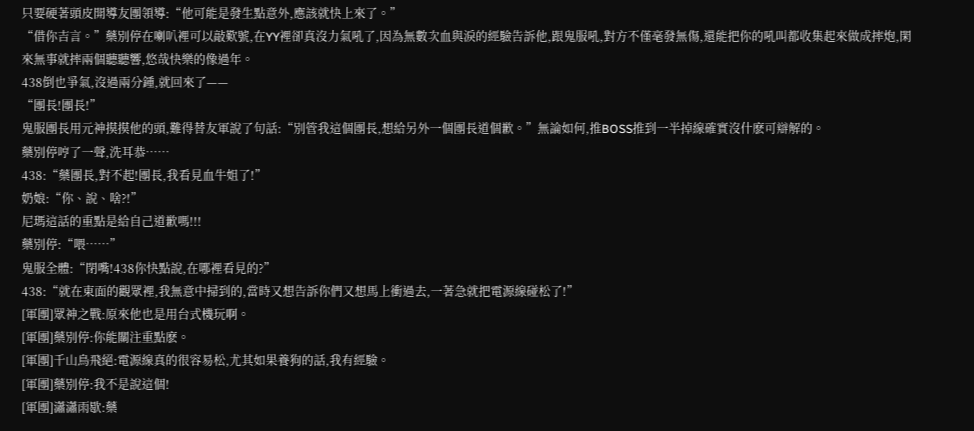只要硬著頭皮開導友團領導:“他可能是發生點意外,應該就快上來了。”
“借你吉言。”藥別停在喇叭裡可以敲歎號,在YY裡卻真沒力氣吼了,因為無數次血與淚的經驗告訴他,跟鬼服吼,對方不僅毫發無傷,還能把你的吼叫都收集起來做成摔炮,閑來無事就摔兩個聽聽響,悠哉快樂的像過年。
438倒也爭氣,沒過兩分鍾,就回來了——
“團長!團長!”
鬼服團長用元神摸摸他的頭,難得替友軍說了句話:“別管我這個團長,想給另外一個團長道個歉。”無論如何,推BOSS推到一半掉線確實沒什麽可辯解的。
藥別停哼了一聲,洗耳恭……
438:“藥團長,對不起!團長,我看見血牛姐了!”
奶娘:“你、說、啥?!”
尼瑪這話的重點是給自己道歉嗎!!!
藥別停:“喂……”
鬼服全體:“閉嘴!438你快點說,在哪裡看見的?”
438:“就在東面的觀眾裡,我無意中掃到的,當時又想告訴你們又想馬上衝過去,一著急就把電源線碰松了!”
[軍團]眾神之戰:原來他也是用台式機玩啊。
[軍團]藥別停:你能關注重點麽。
[軍團]千山鳥飛絕:電源線真的很容易松,尤其如果養狗的話,我有經驗。
[軍團]藥別停:我不是說這個!
[軍團]瀟瀟雨歇:藥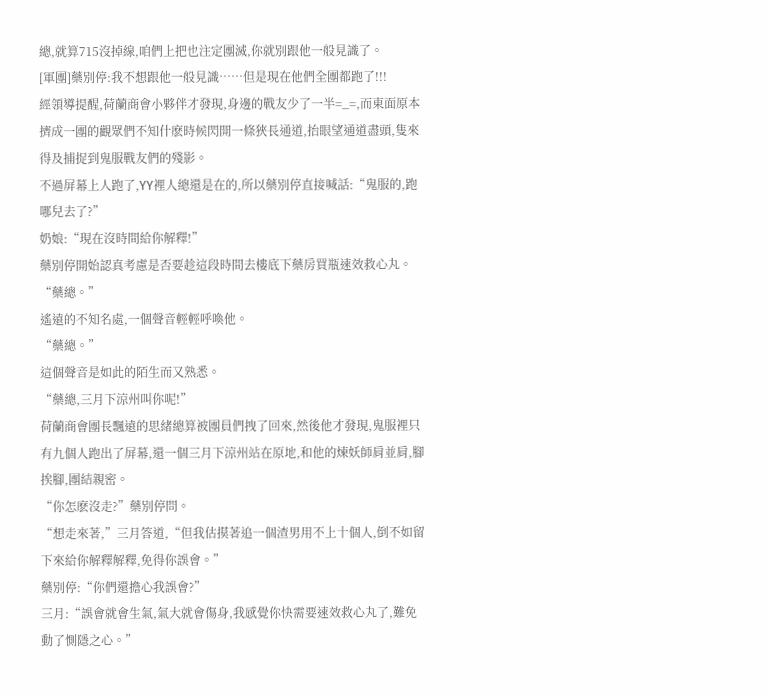總,就算715沒掉線,咱們上把也注定團滅,你就別跟他一般見識了。
[軍團]藥別停:我不想跟他一般見識……但是現在他們全團都跑了!!!
經領導提醒,荷蘭商會小夥伴才發現,身邊的戰友少了一半=_=,而東面原本擠成一團的觀眾們不知什麽時候閃開一條狹長通道,抬眼望通道盡頭,隻來得及捕捉到鬼服戰友們的殘影。
不過屏幕上人跑了,YY裡人總還是在的,所以藥別停直接喊話:“鬼服的,跑哪兒去了?”
奶娘:“現在沒時間給你解釋!”
藥別停開始認真考慮是否要趁這段時間去樓底下藥房買瓶速效救心丸。
“藥總。”
遙遠的不知名處,一個聲音輕輕呼喚他。
“藥總。”
這個聲音是如此的陌生而又熟悉。
“藥總,三月下涼州叫你呢!”
荷蘭商會團長飄遠的思緒總算被團員們拽了回來,然後他才發現,鬼服裡只有九個人跑出了屏幕,還一個三月下涼州站在原地,和他的煉妖師肩並肩,腳挨腳,團結親密。
“你怎麽沒走?”藥別停問。
“想走來著,”三月答道,“但我估摸著追一個渣男用不上十個人,倒不如留下來給你解釋解釋,免得你誤會。”
藥別停:“你們還擔心我誤會?”
三月:“誤會就會生氣,氣大就會傷身,我感覺你快需要速效救心丸了,難免動了惻隱之心。”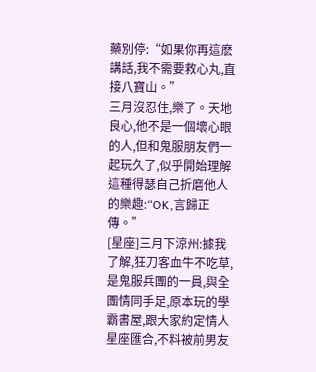藥別停:“如果你再這麽講話,我不需要救心丸,直接八寶山。”
三月沒忍住,樂了。天地良心,他不是一個壞心眼的人,但和鬼服朋友們一起玩久了,似乎開始理解這種得瑟自己折磨他人的樂趣:“OK,言歸正傳。”
[星座]三月下涼州:據我了解,狂刀客血牛不吃草,是鬼服兵團的一員,與全團情同手足,原本玩的學霸書屋,跟大家約定情人星座匯合,不料被前男友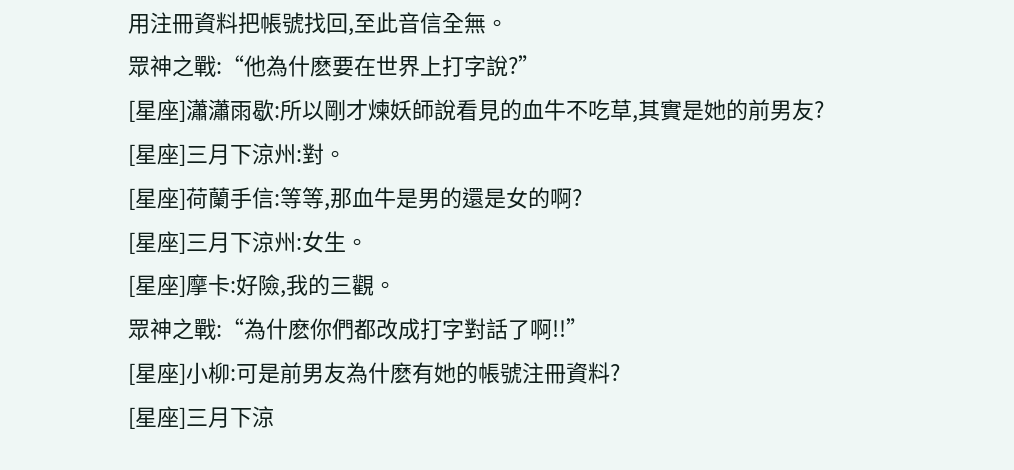用注冊資料把帳號找回,至此音信全無。
眾神之戰:“他為什麽要在世界上打字說?”
[星座]瀟瀟雨歇:所以剛才煉妖師說看見的血牛不吃草,其實是她的前男友?
[星座]三月下涼州:對。
[星座]荷蘭手信:等等,那血牛是男的還是女的啊?
[星座]三月下涼州:女生。
[星座]摩卡:好險,我的三觀。
眾神之戰:“為什麽你們都改成打字對話了啊!!”
[星座]小柳:可是前男友為什麽有她的帳號注冊資料?
[星座]三月下涼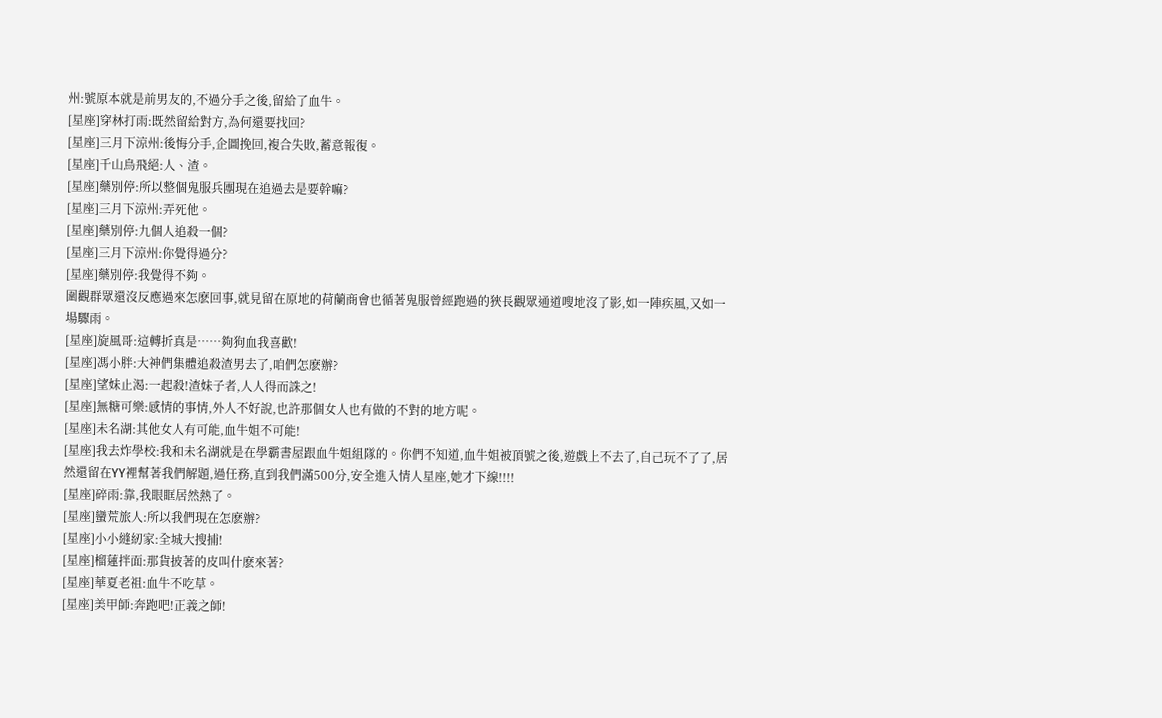州:號原本就是前男友的,不過分手之後,留給了血牛。
[星座]穿林打雨:既然留給對方,為何還要找回?
[星座]三月下涼州:後悔分手,企圖挽回,複合失敗,蓄意報復。
[星座]千山鳥飛絕:人、渣。
[星座]藥別停:所以整個鬼服兵團現在追過去是要幹嘛?
[星座]三月下涼州:弄死他。
[星座]藥別停:九個人追殺一個?
[星座]三月下涼州:你覺得過分?
[星座]藥別停:我覺得不夠。
圍觀群眾還沒反應過來怎麽回事,就見留在原地的荷蘭商會也循著鬼服曾經跑過的狹長觀眾通道嗖地沒了影,如一陣疾風,又如一場驟雨。
[星座]旋風哥:這轉折真是……夠狗血我喜歡!
[星座]馮小胖:大神們集體追殺渣男去了,咱們怎麽辦?
[星座]望妹止渴:一起殺!渣妹子者,人人得而誅之!
[星座]無糖可樂:感情的事情,外人不好說,也許那個女人也有做的不對的地方呢。
[星座]未名湖:其他女人有可能,血牛姐不可能!
[星座]我去炸學校:我和未名湖就是在學霸書屋跟血牛姐組隊的。你們不知道,血牛姐被頂號之後,遊戲上不去了,自己玩不了了,居然還留在YY裡幫著我們解題,過任務,直到我們滿500分,安全進入情人星座,她才下線!!!!
[星座]碎雨:靠,我眼眶居然熱了。
[星座]蠻荒旅人:所以我們現在怎麽辦?
[星座]小小縫紉家:全城大搜捕!
[星座]榴蓮拌面:那貨披著的皮叫什麽來著?
[星座]華夏老祖:血牛不吃草。
[星座]美甲師:奔跑吧!正義之師!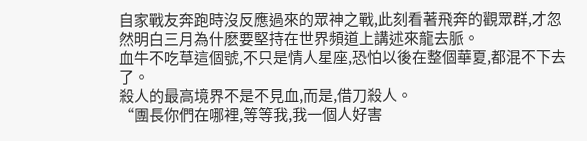自家戰友奔跑時沒反應過來的眾神之戰,此刻看著飛奔的觀眾群,才忽然明白三月為什麽要堅持在世界頻道上講述來龍去脈。
血牛不吃草這個號,不只是情人星座,恐怕以後在整個華夏,都混不下去了。
殺人的最高境界不是不見血,而是,借刀殺人。
“團長你們在哪裡,等等我,我一個人好害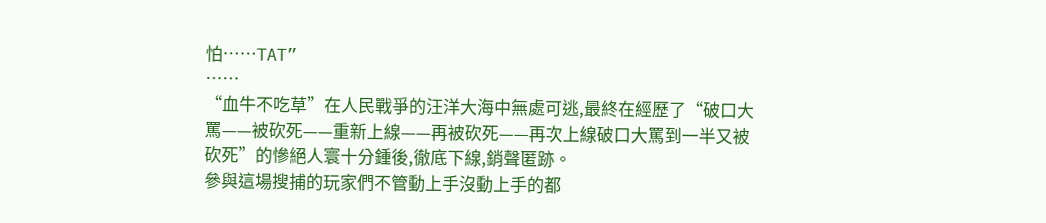怕……TAT”
……
“血牛不吃草”在人民戰爭的汪洋大海中無處可逃,最終在經歷了“破口大罵——被砍死——重新上線——再被砍死——再次上線破口大罵到一半又被砍死”的慘絕人寰十分鍾後,徹底下線,銷聲匿跡。
參與這場搜捕的玩家們不管動上手沒動上手的都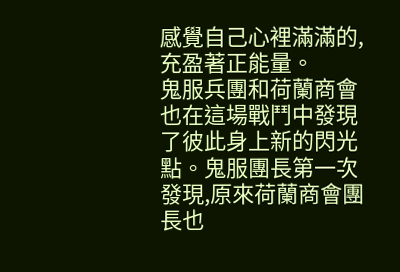感覺自己心裡滿滿的,充盈著正能量。
鬼服兵團和荷蘭商會也在這場戰鬥中發現了彼此身上新的閃光點。鬼服團長第一次發現,原來荷蘭商會團長也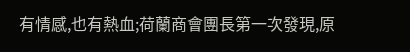有情感,也有熱血;荷蘭商會團長第一次發現,原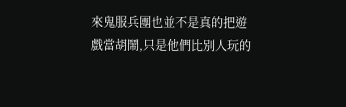來鬼服兵團也並不是真的把遊戲當胡鬧,只是他們比別人玩的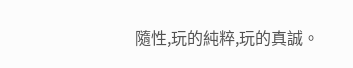隨性,玩的純粹,玩的真誠。